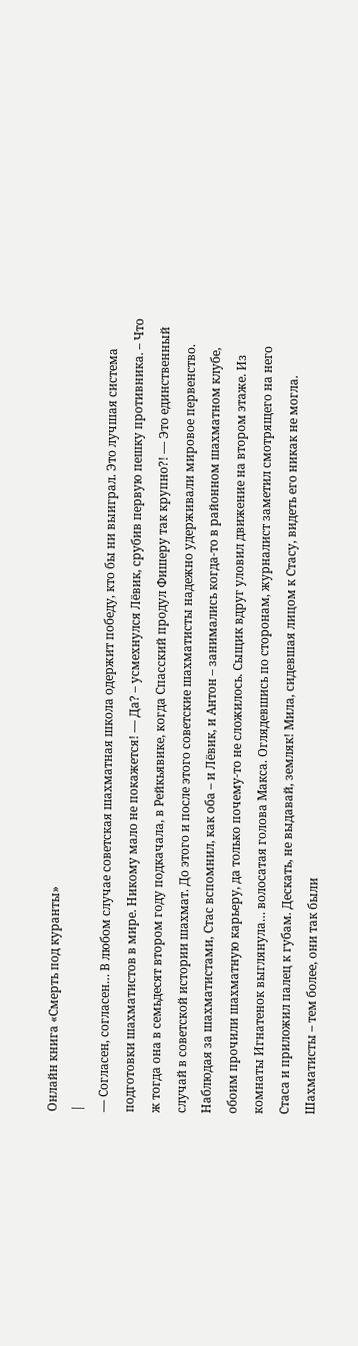Онлайн книга «Смерть под куранты»
|
— Согласен, согласен… В любом случае советская шахматная школа одержит победу, кто бы ни выиграл. Это лучшая система подготовки шахматистов в мире. Никому мало не покажется! — Да? – усмехнулся Лёвик, срубив первую пешку противника. – Что ж тогда она в семьдесят втором году подкачала, в Рейкьявике, когда Спасский продул Фишеру так крупно?! — Это единственный случай в советской истории шахмат. До этого и после этого советские шахматисты надежно удерживали мировое первенство. Наблюдая за шахматистами, Стас вспомнил, как оба – и Лёвик, и Антон – занимались когда-то в районном шахматном клубе, обоим прочили шахматную карьеру, да только почему-то не сложилось. Сыщик вдруг уловил движение на втором этаже. Из комнаты Игнатенок выглянула… волосатая голова Макса. Оглядевшись по сторонам, журналист заметил смотрящего на него Стаса и приложил палец к губам. Дескать, не выдавай, земляк! Мила, сидевшая лицом к Стасу, видеть его никак не могла. Шахматисты – тем более, они так были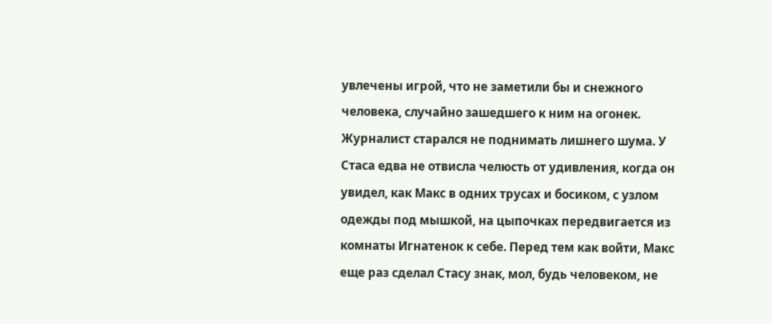увлечены игрой, что не заметили бы и снежного человека, случайно зашедшего к ним на огонек. Журналист старался не поднимать лишнего шума. У Стаса едва не отвисла челюсть от удивления, когда он увидел, как Макс в одних трусах и босиком, с узлом одежды под мышкой, на цыпочках передвигается из комнаты Игнатенок к себе. Перед тем как войти, Макс еще раз сделал Стасу знак, мол, будь человеком, не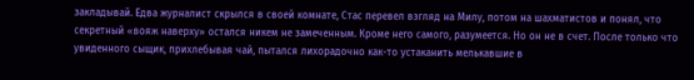закладывай. Едва журналист скрылся в своей комнате, Стас перевел взгляд на Милу, потом на шахматистов и понял, что секретный «вояж наверху» остался никем не замеченным. Кроме него самого, разумеется. Но он не в счет. После только что увиденного сыщик, прихлебывая чай, пытался лихорадочно как-то устаканить мелькавшие в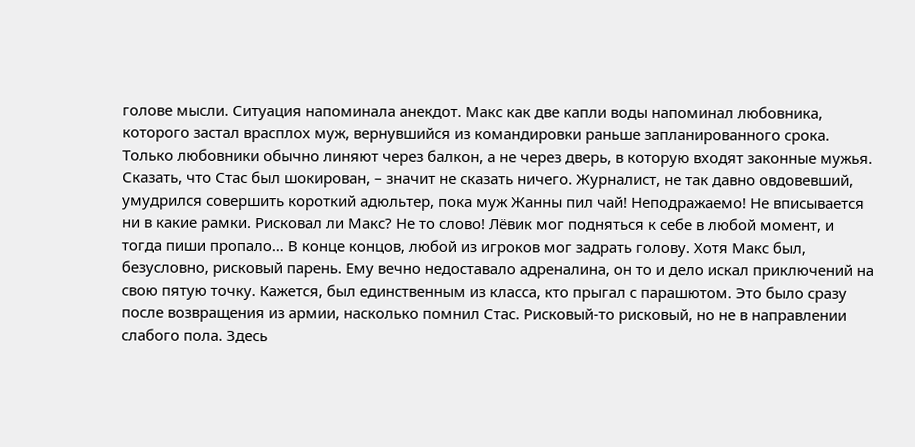голове мысли. Ситуация напоминала анекдот. Макс как две капли воды напоминал любовника, которого застал врасплох муж, вернувшийся из командировки раньше запланированного срока. Только любовники обычно линяют через балкон, а не через дверь, в которую входят законные мужья. Сказать, что Стас был шокирован, – значит не сказать ничего. Журналист, не так давно овдовевший, умудрился совершить короткий адюльтер, пока муж Жанны пил чай! Неподражаемо! Не вписывается ни в какие рамки. Рисковал ли Макс? Не то слово! Лёвик мог подняться к себе в любой момент, и тогда пиши пропало… В конце концов, любой из игроков мог задрать голову. Хотя Макс был, безусловно, рисковый парень. Ему вечно недоставало адреналина, он то и дело искал приключений на свою пятую точку. Кажется, был единственным из класса, кто прыгал с парашютом. Это было сразу после возвращения из армии, насколько помнил Стас. Рисковый-то рисковый, но не в направлении слабого пола. Здесь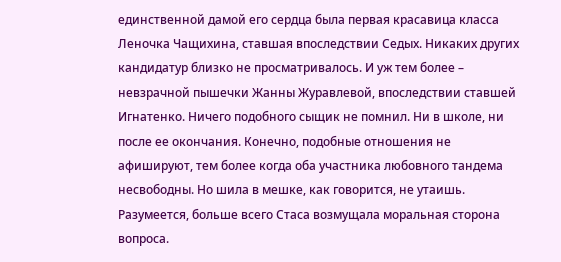единственной дамой его сердца была первая красавица класса Леночка Чащихина, ставшая впоследствии Седых. Никаких других кандидатур близко не просматривалось. И уж тем более – невзрачной пышечки Жанны Журавлевой, впоследствии ставшей Игнатенко. Ничего подобного сыщик не помнил. Ни в школе, ни после ее окончания. Конечно, подобные отношения не афишируют, тем более когда оба участника любовного тандема несвободны. Но шила в мешке, как говорится, не утаишь. Разумеется, больше всего Стаса возмущала моральная сторона вопроса.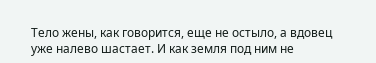Тело жены, как говорится, еще не остыло, а вдовец уже налево шастает. И как земля под ним не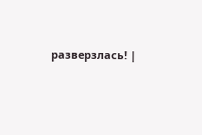разверзлась! |